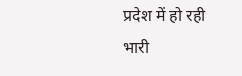प्रदेश में हो रही भारी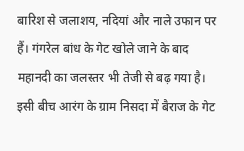बारिश से जलाशय, नदियां और नाले उफान पर हैं। गंगरेल बांध के गेट खोले जाने के बाद महानदी का जलस्तर भी तेजी से बढ़ गया है। इसी बीच आरंग के ग्राम निसदा में बैराज के गेट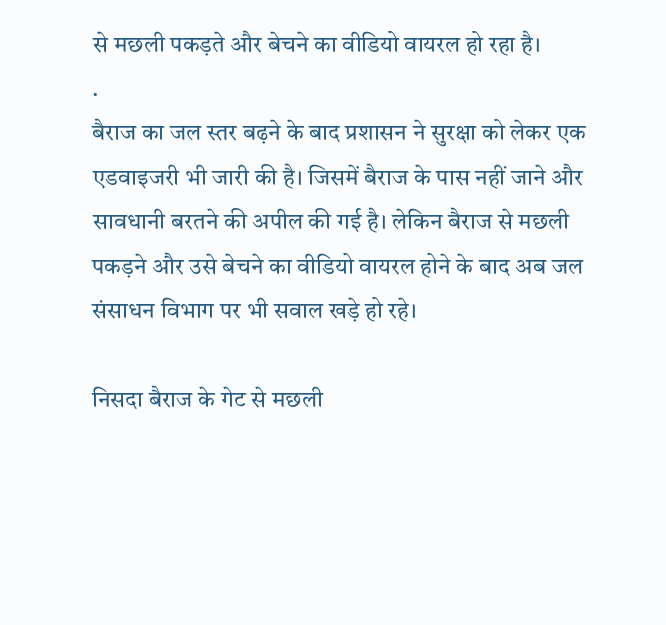से मछली पकड़ते और बेचने का वीडियो वायरल हो रहा है।
.
बैराज का जल स्तर बढ़ने के बाद प्रशासन ने सुरक्षा को लेकर एक एडवाइजरी भी जारी की है। जिसमें बैराज के पास नहीं जाने और सावधानी बरतने की अपील की गई है। लेकिन बैराज से मछली पकड़ने और उसे बेचने का वीडियो वायरल होने के बाद अब जल संसाधन विभाग पर भी सवाल खड़े हो रहे।

निसदा बैराज के गेट से मछली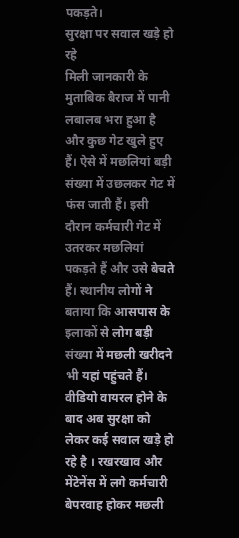पकड़ते।
सुरक्षा पर सवाल खड़े हो रहे
मिली जानकारी के मुताबिक बैराज में पानी लबालब भरा हुआ है और कुछ गेट खुले हुए हैं। ऐसे में मछलियां बड़ी संख्या में उछलकर गेट में फंस जाती हैं। इसी दौरान कर्मचारी गेट में उतरकर मछलियां पकड़ते हैं और उसे बेचते हैं। स्थानीय लोगों ने बताया कि आसपास के इलाकों से लोग बड़ी संख्या में मछली खरीदने भी यहां पहुंचते हैं।
वीडियो वायरल होने के बाद अब सुरक्षा को लेकर कई सवाल खड़े हो रहे है । रखरखाव और मेंटेनेंस में लगे कर्मचारी बेपरवाह होकर मछली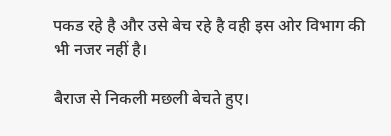पकड रहे है और उसे बेच रहे है वही इस ओर विभाग की भी नजर नहीं है।

बैराज से निकली मछली बेचते हुए।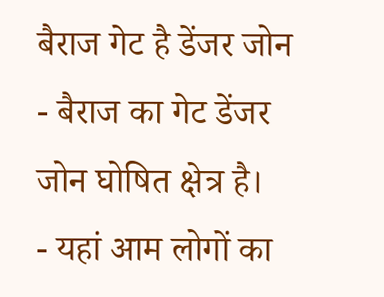बैराज गेट है डेंजर जोन
- बैराज का गेट डेंजर जोन घोषित क्षेत्र है।
- यहां आम लोगों का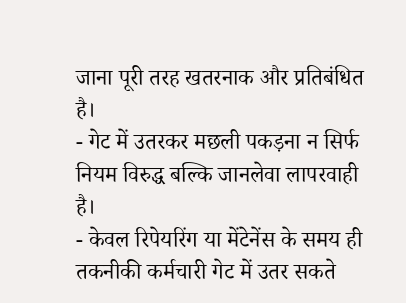जाना पूरी तरह खतरनाक और प्रतिबंधित है।
- गेट में उतरकर मछली पकड़ना न सिर्फ नियम विरुद्ध बल्कि जानलेवा लापरवाही है।
- केवल रिपेयरिंग या मेंटेनेंस के समय ही तकनीकी कर्मचारी गेट में उतर सकते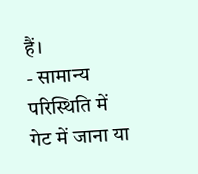हैं।
- सामान्य परिस्थिति में गेट में जाना या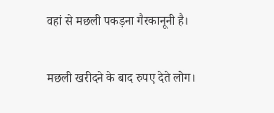वहां से मछली पकड़ना गैरकानूनी है।

मछली खरीदने के बाद रुपए देते लोग।